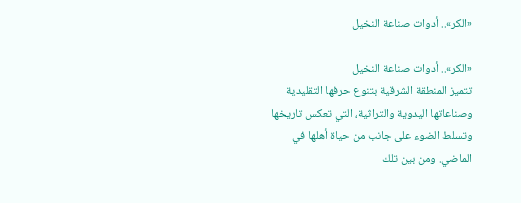«الكر».. أدوات صناعة النخيل

«الكر».. أدوات صناعة النخيل
تتميز المنطقة الشرقية بتنوع حرفها التقليدية وصناعاتها اليدوية والتراثية، التي تعكس تاريخها وتسلط الضوء على جانب من حياة أهلها في الماضي. ومن بين تلك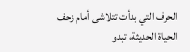الحرف التي بدأت تتلاشى أمام زحف الحياة الحديثة، تبدو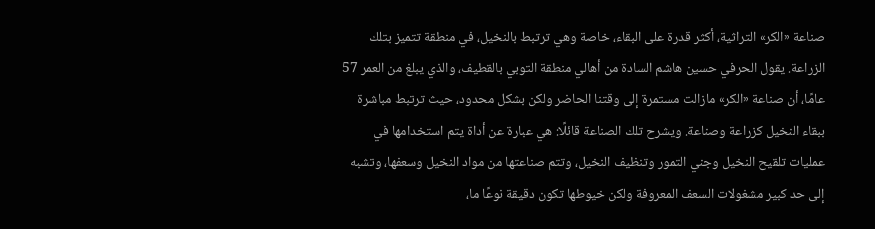صناعة «الكر» التراثية، أكثر قدرة على البقاء، خاصة وهي ترتبط بالنخيل، في منطقة تتميز بتلك الزراعة. يقول الحرفي حسين هاشم السادة من أهالي منطقة التوبي بالقطيف، والذي يبلغ من العمر 57 عامًا، أن صناعة «الكر» مازالت مستمرة إلى وقتنا الحاضر ولكن بشكل محدود، حيث ترتبط مباشرة ببقاء النخيل كزراعة وصناعة. ويشرح تلك الصناعة قائلًا: هي عبارة عن أداة يتم استخدامها في عمليات تلقيح النخيل وجني التمور وتنظيف النخيل، وتتم صناعتها من مواد النخيل وسعفها، وتشبه إلى حد كبير مشغولات السعف المعروفة ولكن خيوطها تكون دقيقة نوعًا ما،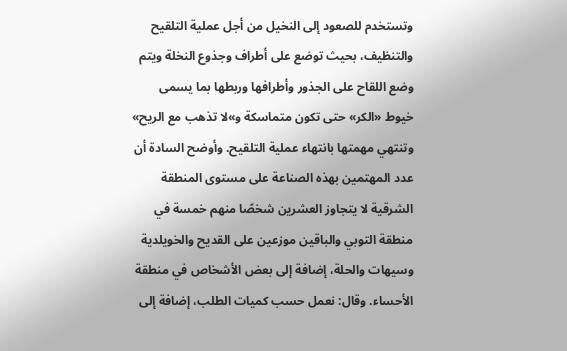وتستخدم للصعود إلى النخيل من أجل عملية التلقيح والتنظيف، بحيث توضع على أطراف وجذوع النخلة ويتم وضع اللقاح على الجذور وأطرافها وربطها بما يسمى خيوط «الكر» حتى تكون متماسكة و»لا تذهب مع الريح» وتنتهي مهمتها بانتهاء عملية التلقيح. وأوضح السادة أن عدد المهتمين بهذه الصناعة على مستوى المنطقة الشرقية لا يتجاوز العشرين شخصًا منهم خمسة في منطقة التوبي والباقين موزعين على القديح والخويلدية وسيهات والحلة، إضافة إلى بعض الأشخاص في منطقة الأحساء. وقال: نعمل حسب كميات الطلب، إضافة إلى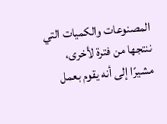المصنوعات والكميات التي ننتجها من فترة لأخرى، مشيرًا إلى أنه يقوم بعمل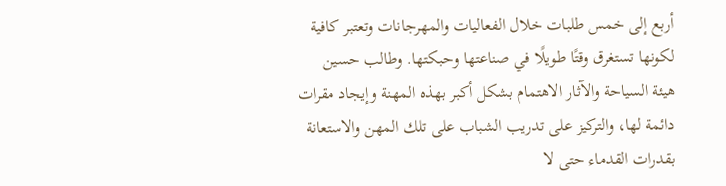أربع إلى خمس طلبات خلال الفعاليات والمهرجانات وتعتبر كافية لكونها تستغرق وقتًا طويلًا في صناعتها وحبكتها. وطالب حسين هيئة السياحة والآثار الاهتمام بشكل أكبر بهذه المهنة وإيجاد مقرات دائمة لها، والتركيز على تدريب الشباب على تلك المهن والاستعانة بقدرات القدماء حتى لا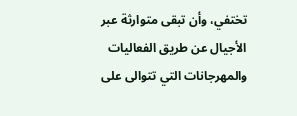تختفي، وأن تبقى متوارثة عبر الأجيال عن طريق الفعاليات والمهرجانات التي تتوالى على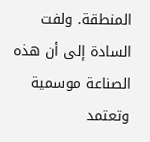المنطقة. ولفت السادة إلى أن هذه الصناعة موسمية وتعتمد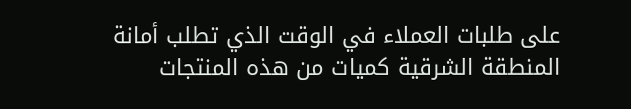على طلبات العملاء في الوقت الذي تطلب أمانة المنطقة الشرقية كميات من هذه المنتجات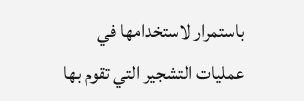باستمرار لاستخدامها في عمليات التشجير التي تقوم بها